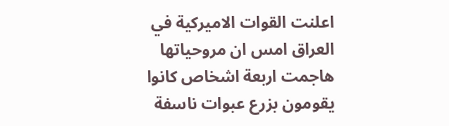اعلنت القوات الاميركية في العراق امس ان مروحياتها هاجمت اربعة اشخاص كانوا يقومون بزرع عبوات ناسفة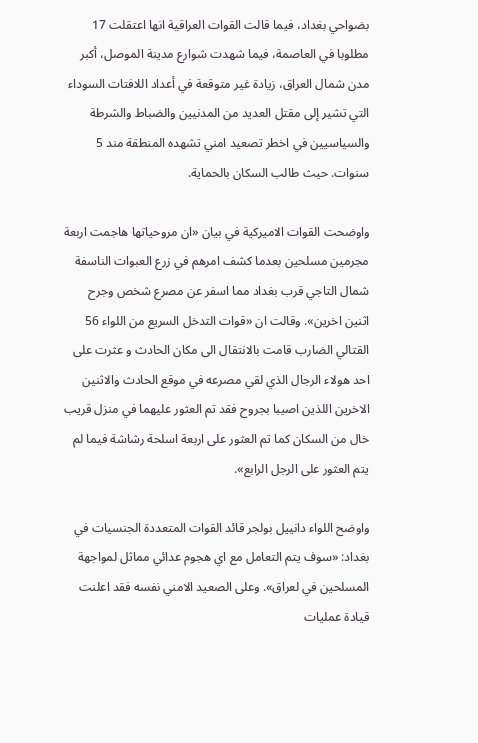بضواحي بغداد، فيما قالت القوات العراقية انها اعتقلت 17 مطلوبا في العاصمة، فيما شهدت شوارع مدينة الموصل، أكبر مدن شمال العراق، زيادة غير متوقعة في أعداد اللافتات السوداء التي تشير إلى مقتل العديد من المدنيين والضباط والشرطة والسياسيين في اخطر تصعيد امني تشهده المنطقة مند 5 سنوات. حيث طالب السكان بالحماية.

واوضحت القوات الاميركية في بيان «ان مروحياتها هاجمت اربعة مجرمين مسلحين بعدما كشف امرهم في زرع العبوات الناسفة شمال التاجي قرب بغداد مما اسفر عن مصرع شخص وجرح اثنين اخرين». وقالت ان «قوات التدخل السريع من اللواء 56 القتالي الضارب قامت بالانتقال الى مكان الحادث و عثرت على احد هولاء الرجال الذي لقي مصرعه في موقع الحادث والاثنين الاخرين اللذين اصيبا بجروح فقد تم العثور عليهما في منزل قريب خال من السكان كما تم العثور على اربعة اسلحة رشاشة فيما لم يتم العثور على الرجل الرابع».

واوضح اللواء دانييل بولجر قائد القوات المتعددة الجنسيات في بغداد: «سوف يتم التعامل مع اي هجوم عدائي مماثل لمواجهة المسلحين في لعراق». وعلى الصعيد الامني نفسه فقد اعلنت قيادة عمليات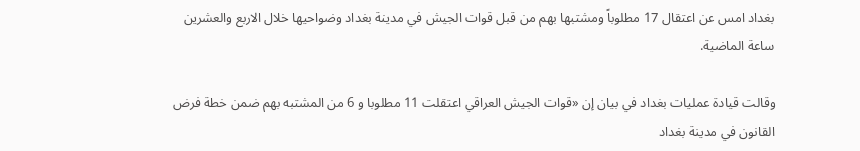بغداد امس عن اعتقال 17 مطلوباً ومشتبها بهم من قبل قوات الجيش في مدينة بغداد وضواحيها خلال الاربع والعشرين ساعة الماضية.

وقالت قيادة عمليات بغداد في بيان إن «قوات الجيش العراقي اعتقلت 11 مطلوبا و 6 من المشتبه بهم ضمن خطة فرض القانون في مدينة بغداد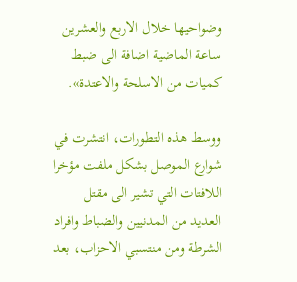وضواحيها خلال الاربع والعشرين ساعة الماضية اضافة الى ضبط كميات من الاسلحة والاعتدة».

ووسط هذه التطورات، انتشرت في شوارع الموصل بشكل ملفت مؤخرا اللافتات التي تشير الى مقتل العديد من المدنيين والضباط وافراد الشرطة ومن منتسبي الاحزاب، بعد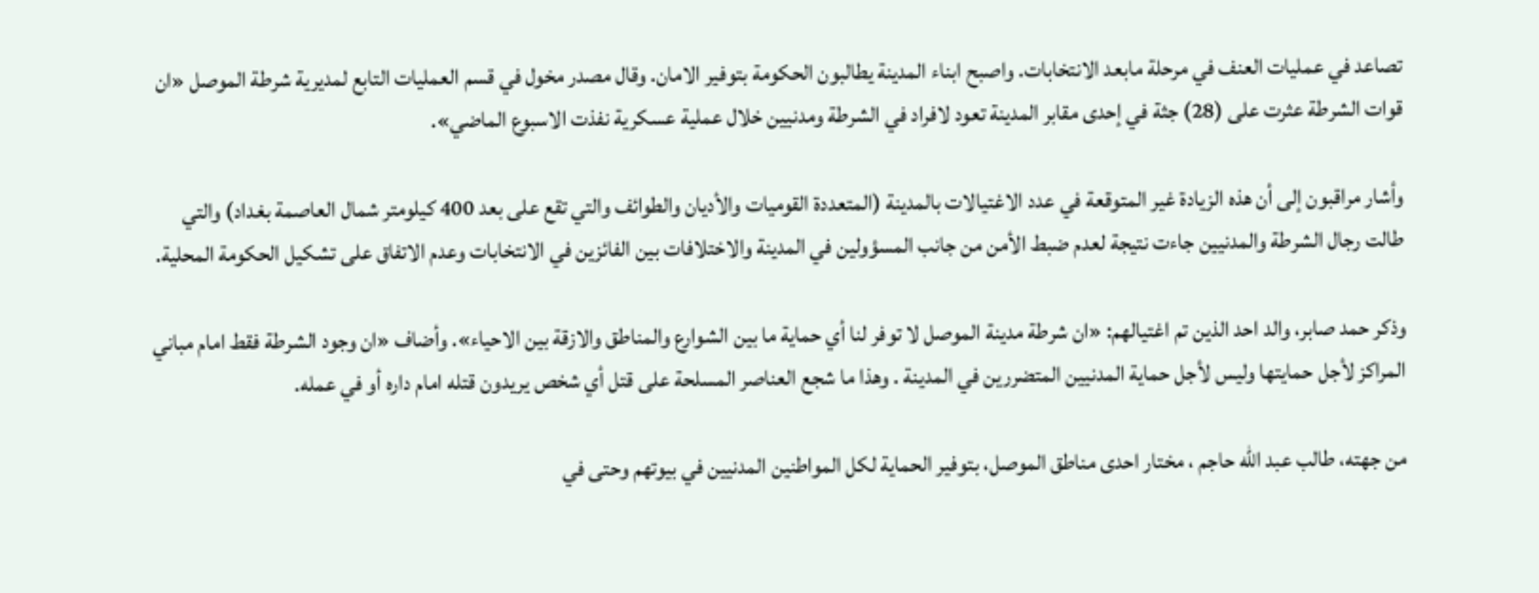تصاعد في عمليات العنف في مرحلة مابعد الانتخابات. واصبح ابناء المدينة يطالبون الحكومة بتوفير الامان. وقال مصدر مخول في قسم العمليات التابع لمديرية شرطة الموصل «ان قوات الشرطة عثرت على (28) جثة في إحدى مقابر المدينة تعود لافراد في الشرطة ومدنيين خلال عملية عسكرية نفذت الاسبوع الماضي».

وأشار مراقبون إلى أن هذه الزيادة غير المتوقعة في عدد الاغتيالات بالمدينة (المتعددة القوميات والأديان والطوائف والتي تقع على بعد 400 كيلومتر شمال العاصمة بغداد) والتي طالت رجال الشرطة والمدنيين جاءت نتيجة لعدم ضبط الأمن من جانب المسؤولين في المدينة والاختلافات بين الفائزين في الانتخابات وعدم الاتفاق على تشكيل الحكومة المحلية.

وذكر حمد صابر، والد احد الذين تم اغتيالهم: «ان شرطة مدينة الموصل لا توفر لنا أي حماية ما بين الشوارع والمناطق والازقة بين الاحياء». وأضاف «ان وجود الشرطة فقط امام مباني المراكز لأجل حمايتها وليس لأجل حماية المدنيين المتضررين في المدينة . وهذا ما شجع العناصر المسلحة على قتل أي شخص يريدون قتله امام داره أو في عمله.

من جهته، طالب عبد الله حاجم ، مختار احدى مناطق الموصل، بتوفير الحماية لكل المواطنين المدنيين في بيوتهم وحتى في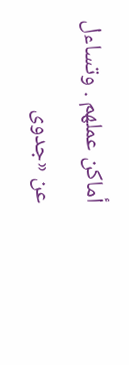أماكن عملهم . وتساءل عن «جدوى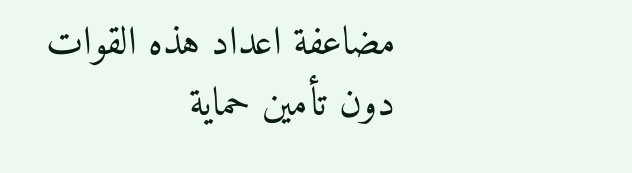مضاعفة اعداد هذه القوات دون تأمين حماية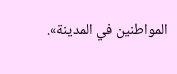المواطنين في المدينة».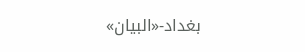بغداد-«البيان»